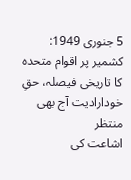5 جنوری 1949: کشمیر پر اقوام متحدہ کا تاریخی فیصلہ، حقِ خودارادیت آج بھی منتظر
اشاعت کی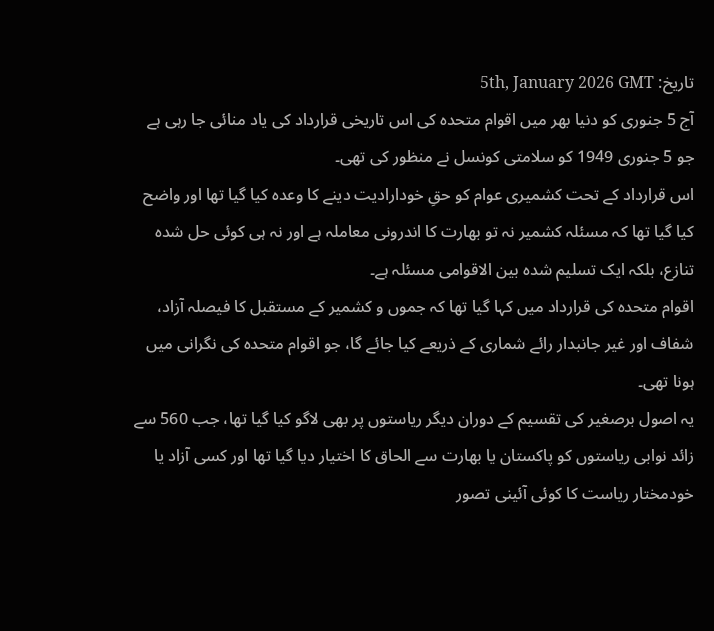تاریخ: 5th, January 2026 GMT
آج 5 جنوری کو دنیا بھر میں اقوام متحدہ کی اس تاریخی قرارداد کی یاد منائی جا رہی ہے جو 5 جنوری 1949 کو سلامتی کونسل نے منظور کی تھی۔
اس قرارداد کے تحت کشمیری عوام کو حقِ خودارادیت دینے کا وعدہ کیا گیا تھا اور واضح کیا گیا تھا کہ مسئلہ کشمیر نہ تو بھارت کا اندرونی معاملہ ہے اور نہ ہی کوئی حل شدہ تنازع، بلکہ ایک تسلیم شدہ بین الاقوامی مسئلہ ہے۔
اقوام متحدہ کی قرارداد میں کہا گیا تھا کہ جموں و کشمیر کے مستقبل کا فیصلہ آزاد، شفاف اور غیر جانبدار رائے شماری کے ذریعے کیا جائے گا، جو اقوام متحدہ کی نگرانی میں ہونا تھی۔
یہ اصول برصغیر کی تقسیم کے دوران دیگر ریاستوں پر بھی لاگو کیا گیا تھا، جب 560 سے زائد نوابی ریاستوں کو پاکستان یا بھارت سے الحاق کا اختیار دیا گیا تھا اور کسی آزاد یا خودمختار ریاست کا کوئی آئینی تصور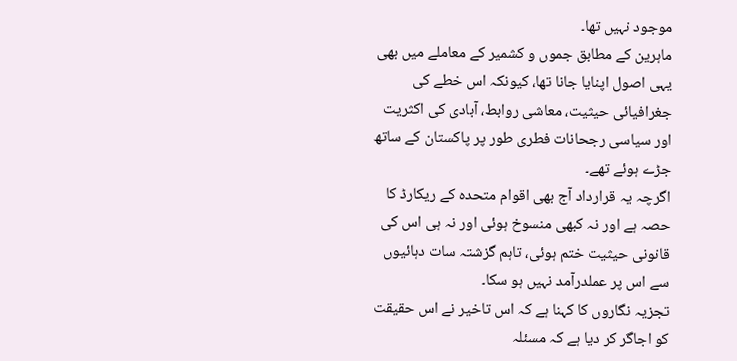موجود نہیں تھا۔
ماہرین کے مطابق جموں و کشمیر کے معاملے میں بھی یہی اصول اپنایا جانا تھا، کیونکہ اس خطے کی جغرافیائی حیثیت، معاشی روابط، آبادی کی اکثریت اور سیاسی رجحانات فطری طور پر پاکستان کے ساتھ جڑے ہوئے تھے۔
اگرچہ یہ قرارداد آج بھی اقوام متحدہ کے ریکارڈ کا حصہ ہے اور نہ کبھی منسوخ ہوئی اور نہ ہی اس کی قانونی حیثیت ختم ہوئی، تاہم گزشتہ سات دہائیوں سے اس پر عملدرآمد نہیں ہو سکا۔
تجزیہ نگاروں کا کہنا ہے کہ اس تاخیر نے اس حقیقت کو اجاگر کر دیا ہے کہ مسئلہ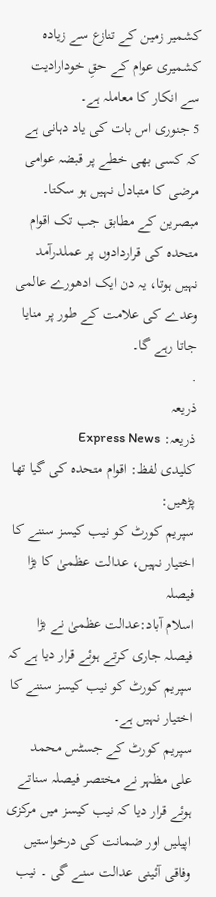کشمیر زمین کے تنازع سے زیادہ کشمیری عوام کے حقِ خودارادیت سے انکار کا معاملہ ہے۔
5 جنوری اس بات کی یاد دہانی ہے کہ کسی بھی خطے پر قبضہ عوامی مرضی کا متبادل نہیں ہو سکتا۔ مبصرین کے مطابق جب تک اقوام متحدہ کی قراردادوں پر عملدرآمد نہیں ہوتا، یہ دن ایک ادھورے عالمی وعدے کی علامت کے طور پر منایا جاتا رہے گا۔
.
ذریعہ
ذریعہ: Express News
کلیدی لفظ: اقوام متحدہ کی گیا تھا
پڑھیں:
سپریم کورٹ کو نیب کیسز سننے کا اختیار نہیں، عدالت عظمیٰ کا بڑا فیصلہ
اسلام آباد:عدالت عظمیٰ نے بڑا فیصلہ جاری کرتے ہوئے قرار دیا ہے کہ سپریم کورٹ کو نیب کیسز سننے کا اختیار نہیں ہے۔
سپریم کورٹ کے جسٹس محمد علی مظہر نے مختصر فیصلہ سناتے ہوئے قرار دیا کہ نیب کیسز میں مرکزی اپیلیں اور ضمانت کی درخواستیں وفاقی آئینی عدالت سنے گی ۔ نیب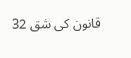قانون کی شق 32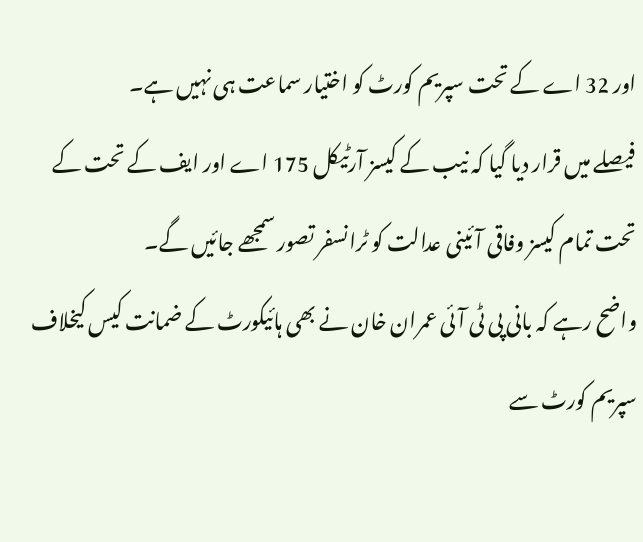اور 32 اے کے تحت سپریم کورٹ کو اختیار سماعت ہی نہیں ہے۔
فیصلے میں قرار دیا گیا کہ نیب کے کیسز آرٹیکل 175 اے اور ایف کے تحت کے تحت تمام کیسز وفاقی آئینی عدالت کو ٹرانسفر تصور سمجھے جائیں گے۔
واضح رہے کہ بانی پی ٹی آئی عمران خان نے بھی ہائیکورٹ کے ضمانت کیس کیخلاف سپریم کورٹ سے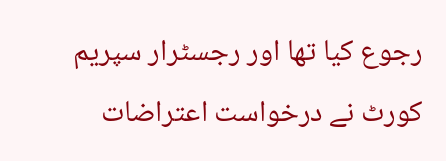رجوع کیا تھا اور رجسٹرار سپریم کورٹ نے درخواست اعتراضات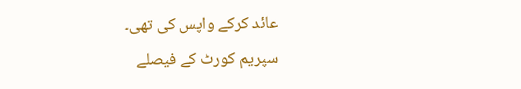عائد کرکے واپس کی تھی۔
سپریم کورٹ کے فیصلے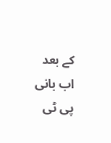کے بعد اب بانی پی ٹی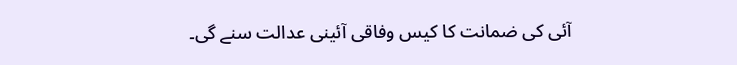آئی کی ضمانت کا کیس وفاقی آئینی عدالت سنے گی۔